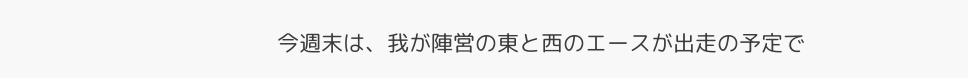今週末は、我が陣営の東と西のエースが出走の予定で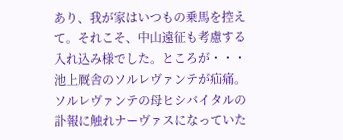あり、我が家はいつもの乗馬を控えて。それこそ、中山遠征も考慮する入れ込み様でした。ところが・・・池上厩舎のソルレヴァンテが疝痛。 ソルレヴァンテの母ヒシバイタルの訃報に触れナーヴァスになっていた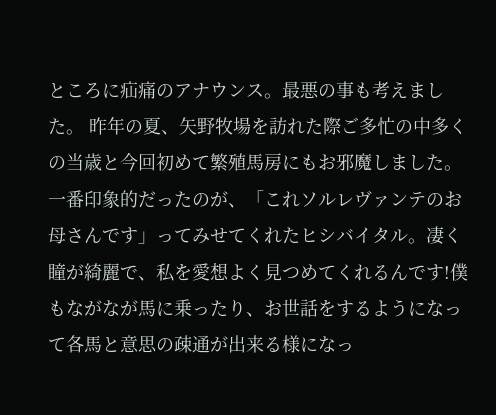ところに疝痛のアナウンス。最悪の事も考えました。 昨年の夏、矢野牧場を訪れた際ご多忙の中多くの当歳と今回初めて繁殖馬房にもお邪魔しました。
一番印象的だったのが、「これソルレヴァンテのお母さんです」ってみせてくれたヒシバイタル。凄く瞳が綺麗で、私を愛想よく見つめてくれるんです!僕もながなが馬に乗ったり、お世話をするようになって各馬と意思の疎通が出来る様になっ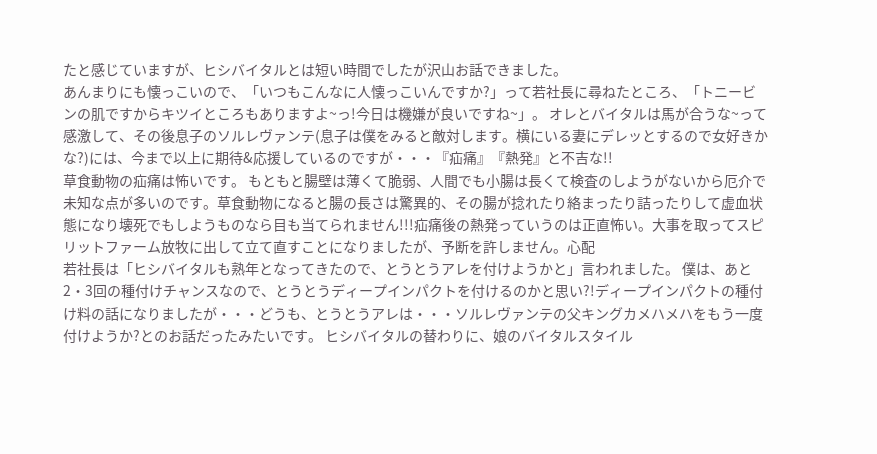たと感じていますが、ヒシバイタルとは短い時間でしたが沢山お話できました。
あんまりにも懐っこいので、「いつもこんなに人懐っこいんですか?」って若社長に尋ねたところ、「トニービンの肌ですからキツイところもありますよ~っ!今日は機嫌が良いですね~」。 オレとバイタルは馬が合うな~って感激して、その後息子のソルレヴァンテ(息子は僕をみると敵対します。横にいる妻にデレッとするので女好きかな?)には、今まで以上に期待&応援しているのですが・・・『疝痛』『熱発』と不吉な!!
草食動物の疝痛は怖いです。 もともと腸壁は薄くて脆弱、人間でも小腸は長くて検査のしようがないから厄介で未知な点が多いのです。草食動物になると腸の長さは驚異的、その腸が捻れたり絡まったり詰ったりして虚血状態になり壊死でもしようものなら目も当てられません!!!疝痛後の熱発っていうのは正直怖い。大事を取ってスピリットファーム放牧に出して立て直すことになりましたが、予断を許しません。心配
若社長は「ヒシバイタルも熟年となってきたので、とうとうアレを付けようかと」言われました。 僕は、あと2・3回の種付けチャンスなので、とうとうディープインパクトを付けるのかと思い?!ディープインパクトの種付け料の話になりましたが・・・どうも、とうとうアレは・・・ソルレヴァンテの父キングカメハメハをもう一度付けようか?とのお話だったみたいです。 ヒシバイタルの替わりに、娘のバイタルスタイル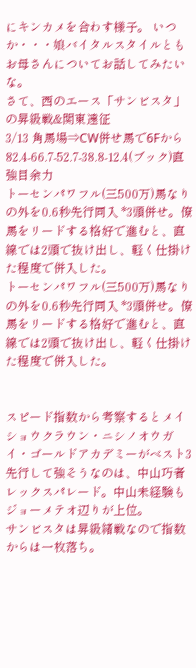にキンカメを合わす様子。 いつか・・・娘バイタルスタイルともお母さんについてお話してみたいな。
さて、西のエース「サンビスタ」の昇級戦&関東遠征
3/13 角馬場⇒CW併せ馬で6Fから 82.4-66.7-52.7-38.8-12.4(ブック)直強目余力
トーセンパワフル(三500万)馬なりの外を0.6秒先行同入 *3頭併せ。僚馬をリードする格好で進むと、直線では2頭で抜け出し、軽く仕掛けた程度で併入した。
トーセンパワフル(三500万)馬なりの外を0.6秒先行同入 *3頭併せ。僚馬をリードする格好で進むと、直線では2頭で抜け出し、軽く仕掛けた程度で併入した。


スピード指数から考察するとメイショウクラウン・ニシノオウガイ・ゴールドアカデミーがベスト3
先行して強そうなのは、中山巧者レックスパレード。中山未経験もジョーメテオ辺りが上位。
サンビスタは昇級緒戦なので指数からは一枚落ち。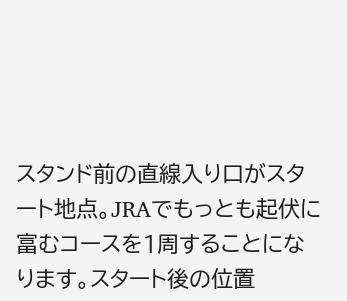スタンド前の直線入り口がスタート地点。JRAでもっとも起伏に富むコースを1周することになります。スタート後の位置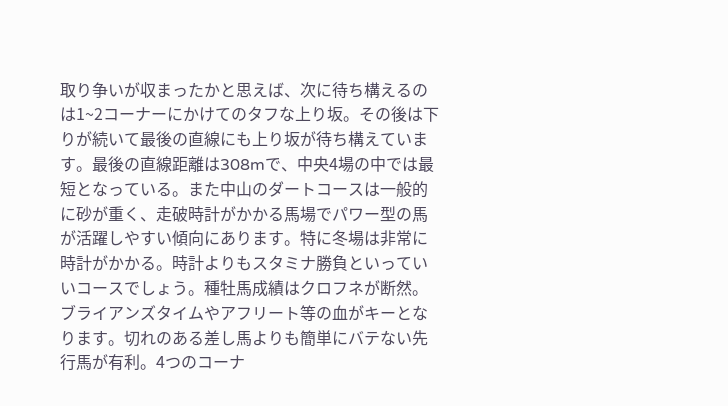取り争いが収まったかと思えば、次に待ち構えるのは1~2コーナーにかけてのタフな上り坂。その後は下りが続いて最後の直線にも上り坂が待ち構えています。最後の直線距離は308mで、中央4場の中では最短となっている。また中山のダートコースは一般的に砂が重く、走破時計がかかる馬場でパワー型の馬が活躍しやすい傾向にあります。特に冬場は非常に時計がかかる。時計よりもスタミナ勝負といっていいコースでしょう。種牡馬成績はクロフネが断然。ブライアンズタイムやアフリート等の血がキーとなります。切れのある差し馬よりも簡単にバテない先行馬が有利。4つのコーナ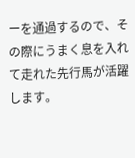ーを通過するので、その際にうまく息を入れて走れた先行馬が活躍します。